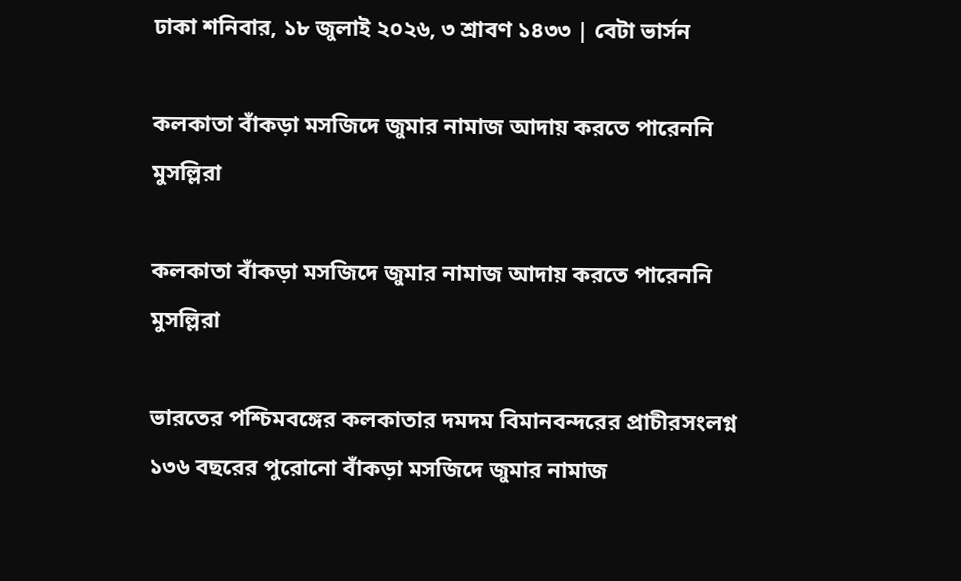ঢাকা শনিবার, ১৮ জুলাই ২০২৬, ৩ শ্রাবণ ১৪৩৩ | বেটা ভার্সন

কলকাতা বাঁকড়া মসজিদে জুমার নামাজ আদায় করতে পারেননি মুসল্লিরা

কলকাতা বাঁকড়া মসজিদে জুমার নামাজ আদায় করতে পারেননি মুসল্লিরা

ভারতের পশ্চিমবঙ্গের কলকাতার দমদম বিমানবন্দরের প্রাচীরসংলগ্ন ১৩৬ বছরের পুরোনো বাঁকড়া মসজিদে জুমার নামাজ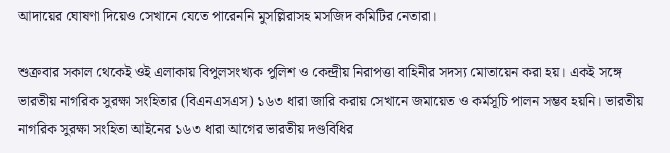আদায়ের ঘোষণা দিয়েও সেখানে যেতে পারেননি মুসল্লিরাসহ মসজিদ কমিটির নেতারা।

শুক্রবার সকাল থেকেই ওই এলাকায় বিপুলসংখ্যক পুলিশ ও কেন্দ্রীয় নিরাপত্তা বাহিনীর সদস্য মোতায়েন করা হয়। একই সঙ্গে ভারতীয় নাগরিক সুরক্ষা সংহিতার (বিএনএসএস) ১৬৩ ধারা জারি করায় সেখানে জমায়েত ও কর্মসূচি পালন সম্ভব হয়নি। ভারতীয় নাগরিক সুরক্ষা সংহিতা আইনের ১৬৩ ধারা আগের ভারতীয় দণ্ডবিধির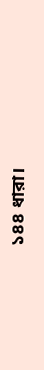১৪৪ ধারা।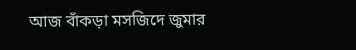আজ বাঁকড়া মসজিদে জুমার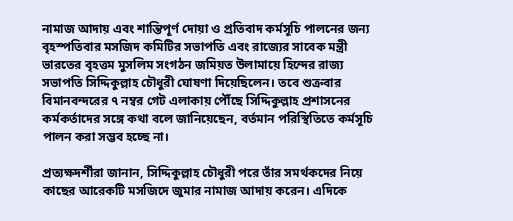নামাজ আদায় এবং শান্তিপূর্ণ দোয়া ও প্রতিবাদ কর্মসূচি পালনের জন্য বৃহস্পতিবার মসজিদ কমিটির সভাপতি এবং রাজ্যের সাবেক মন্ত্রী ভারতের বৃহত্তম মুসলিম সংগঠন জমিয়ত উলামায়ে হিন্দের রাজ্য সভাপতি সিদ্দিকুল্লাহ চৌধুরী ঘোষণা দিয়েছিলেন। তবে শুক্রবার বিমানবন্দরের ৭ নম্বর গেট এলাকায় পৌঁছে সিদ্দিকুল্লাহ প্রশাসনের কর্মকর্তাদের সঙ্গে কথা বলে জানিয়েছেন, বর্তমান পরিস্থিতিতে কর্মসূচি পালন করা সম্ভব হচ্ছে না।

প্রত্যক্ষদর্শীরা জানান, সিদ্দিকুল্লাহ চৌধুরী পরে তাঁর সমর্থকদের নিয়ে কাছের আরেকটি মসজিদে জুমার নামাজ আদায় করেন। এদিকে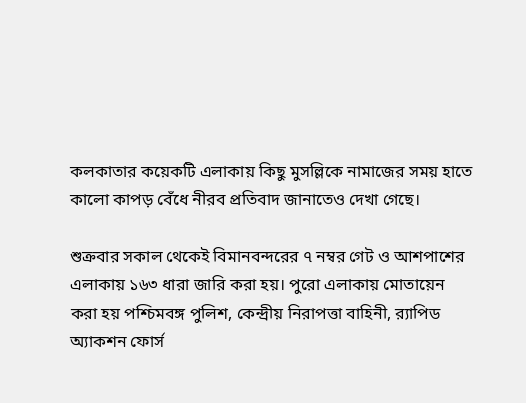কলকাতার কয়েকটি এলাকায় কিছু মুসল্লিকে নামাজের সময় হাতে কালো কাপড় বেঁধে নীরব প্রতিবাদ জানাতেও দেখা গেছে।

শুক্রবার সকাল থেকেই বিমানবন্দরের ৭ নম্বর গেট ও আশপাশের এলাকায় ১৬৩ ধারা জারি করা হয়। পুরো এলাকায় মোতায়েন করা হয় পশ্চিমবঙ্গ পুলিশ, কেন্দ্রীয় নিরাপত্তা বাহিনী, র‍্যাপিড অ্যাকশন ফোর্স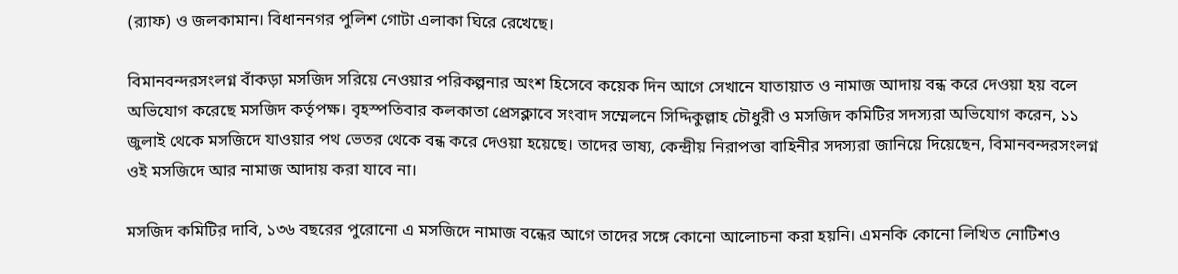(র‍্যাফ) ও জলকামান। বিধাননগর পুলিশ গোটা এলাকা ঘিরে রেখেছে।

বিমানবন্দরসংলগ্ন বাঁকড়া মসজিদ সরিয়ে নেওয়ার পরিকল্পনার অংশ হিসেবে কয়েক দিন আগে সেখানে যাতায়াত ও নামাজ আদায় বন্ধ করে দেওয়া হয় বলে অভিযোগ করেছে মসজিদ কর্তৃপক্ষ। বৃহস্পতিবার কলকাতা প্রেসক্লাবে সংবাদ সম্মেলনে সিদ্দিকুল্লাহ চৌধুরী ও মসজিদ কমিটির সদস্যরা অভিযোগ করেন, ১১ জুলাই থেকে মসজিদে যাওয়ার পথ ভেতর থেকে বন্ধ করে দেওয়া হয়েছে। তাদের ভাষ্য, কেন্দ্রীয় নিরাপত্তা বাহিনীর সদস্যরা জানিয়ে দিয়েছেন, বিমানবন্দরসংলগ্ন ওই মসজিদে আর নামাজ আদায় করা যাবে না।

মসজিদ কমিটির দাবি, ১৩৬ বছরের পুরোনো এ মসজিদে নামাজ বন্ধের আগে তাদের সঙ্গে কোনো আলোচনা করা হয়নি। এমনকি কোনো লিখিত নোটিশও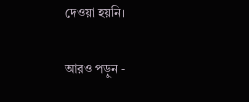দেওয়া হয়নি।

আরও পড়ুন -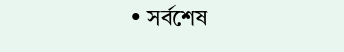• সর্বশেষ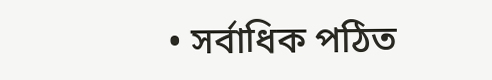• সর্বাধিক পঠিত